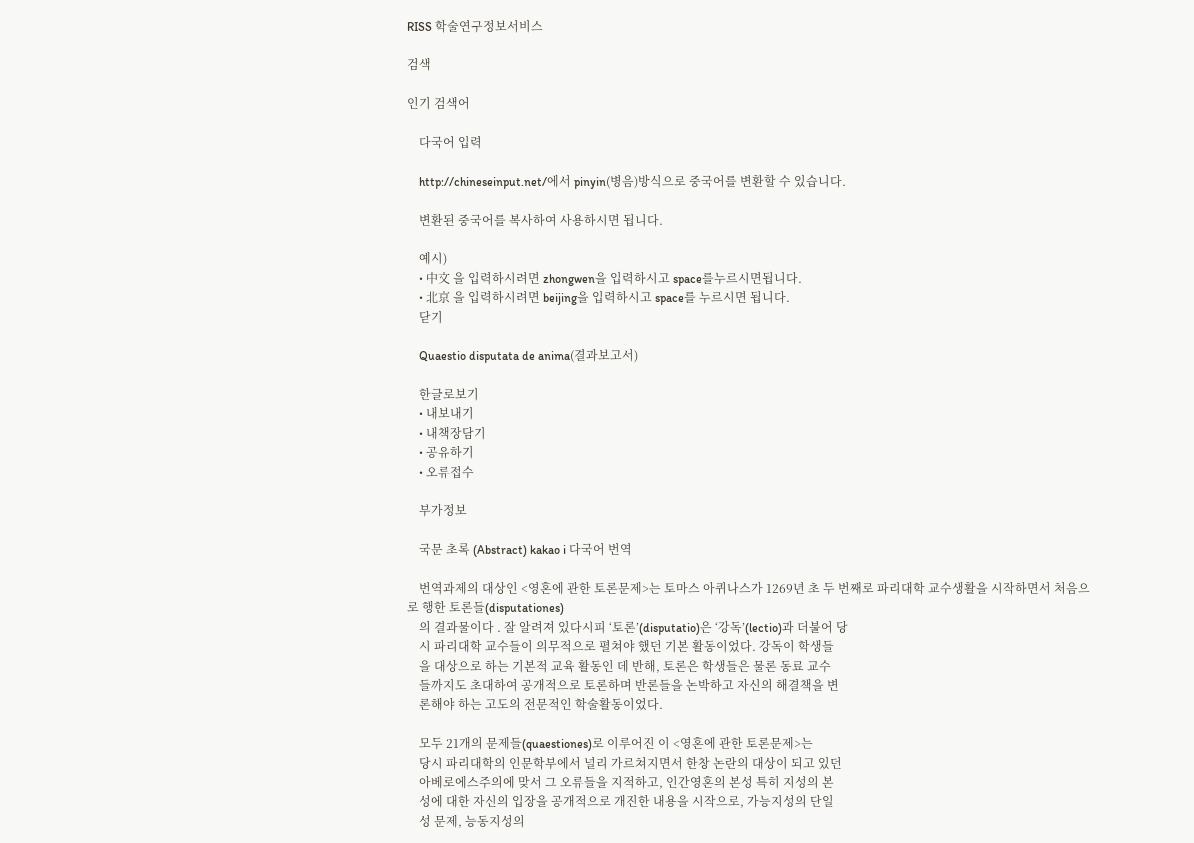RISS 학술연구정보서비스

검색

인기 검색어

    다국어 입력

    http://chineseinput.net/에서 pinyin(병음)방식으로 중국어를 변환할 수 있습니다.

    변환된 중국어를 복사하여 사용하시면 됩니다.

    예시)
    • 中文 을 입력하시려면 zhongwen을 입력하시고 space를누르시면됩니다.
    • 北京 을 입력하시려면 beijing을 입력하시고 space를 누르시면 됩니다.
    닫기

    Quaestio disputata de anima(결과보고서)

    한글로보기
    • 내보내기
    • 내책장담기
    • 공유하기
    • 오류접수

    부가정보

    국문 초록 (Abstract) kakao i 다국어 번역

    번역과제의 대상인 <영혼에 관한 토론문제>는 토마스 아퀴나스가 1269년 초 두 번째로 파리대학 교수생활을 시작하면서 처음으로 행한 토론들(disputationes)
    의 결과물이다 . 잘 알려져 있다시피 ‘토론’(disputatio)은 ‘강독’(lectio)과 더불어 당
    시 파리대학 교수들이 의무적으로 펼쳐야 했던 기본 활동이었다. 강독이 학생들
    을 대상으로 하는 기본적 교육 활동인 데 반해, 토론은 학생들은 물론 동료 교수
    들까지도 초대하여 공개적으로 토론하며 반론들을 논박하고 자신의 해결책을 변
    론해야 하는 고도의 전문적인 학술활동이었다.

    모두 21개의 문제들(quaestiones)로 이루어진 이 <영혼에 관한 토론문제>는
    당시 파리대학의 인문학부에서 널리 가르쳐지면서 한창 논란의 대상이 되고 있던
    아베로에스주의에 맞서 그 오류들을 지적하고, 인간영혼의 본성 특히 지성의 본
    성에 대한 자신의 입장을 공개적으로 개진한 내용을 시작으로, 가능지성의 단일
    성 문제, 능동지성의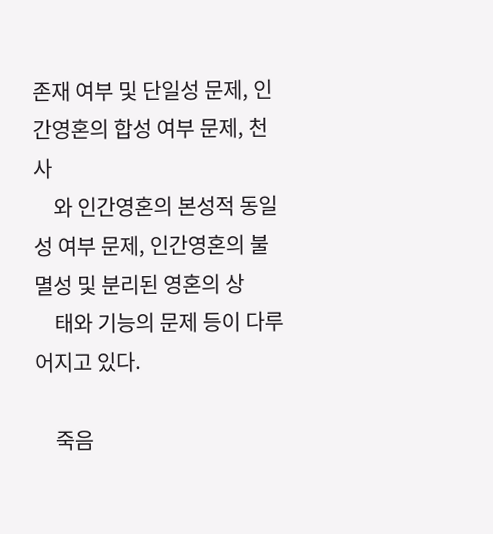존재 여부 및 단일성 문제, 인간영혼의 합성 여부 문제, 천사
    와 인간영혼의 본성적 동일성 여부 문제, 인간영혼의 불멸성 및 분리된 영혼의 상
    태와 기능의 문제 등이 다루어지고 있다.

    죽음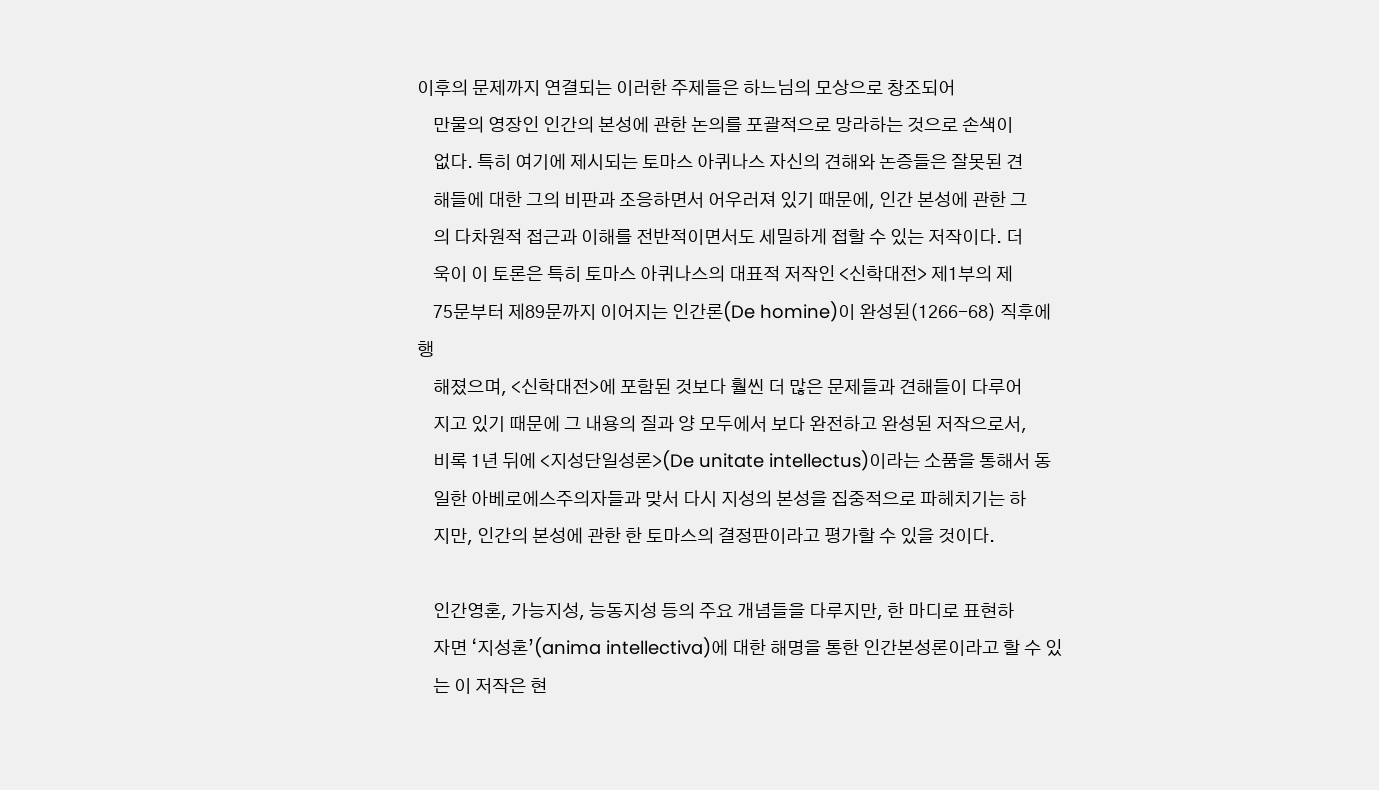이후의 문제까지 연결되는 이러한 주제들은 하느님의 모상으로 창조되어
    만물의 영장인 인간의 본성에 관한 논의를 포괄적으로 망라하는 것으로 손색이
    없다. 특히 여기에 제시되는 토마스 아퀴나스 자신의 견해와 논증들은 잘못된 견
    해들에 대한 그의 비판과 조응하면서 어우러져 있기 때문에, 인간 본성에 관한 그
    의 다차원적 접근과 이해를 전반적이면서도 세밀하게 접할 수 있는 저작이다. 더
    욱이 이 토론은 특히 토마스 아퀴나스의 대표적 저작인 <신학대전> 제1부의 제
    75문부터 제89문까지 이어지는 인간론(De homine)이 완성된(1266-68) 직후에 행
    해졌으며, <신학대전>에 포함된 것보다 훨씬 더 많은 문제들과 견해들이 다루어
    지고 있기 때문에 그 내용의 질과 양 모두에서 보다 완전하고 완성된 저작으로서,
    비록 1년 뒤에 <지성단일성론>(De unitate intellectus)이라는 소품을 통해서 동
    일한 아베로에스주의자들과 맞서 다시 지성의 본성을 집중적으로 파헤치기는 하
    지만, 인간의 본성에 관한 한 토마스의 결정판이라고 평가할 수 있을 것이다.

    인간영혼, 가능지성, 능동지성 등의 주요 개념들을 다루지만, 한 마디로 표현하
    자면 ‘지성혼’(anima intellectiva)에 대한 해명을 통한 인간본성론이라고 할 수 있
    는 이 저작은 현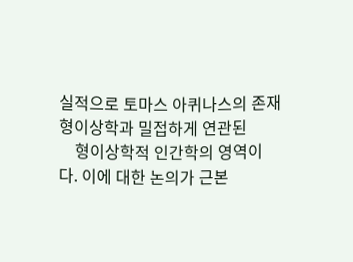실적으로 토마스 아퀴나스의 존재 형이상학과 밀접하게 연관된
    형이상학적 인간학의 영역이다. 이에 대한 논의가 근본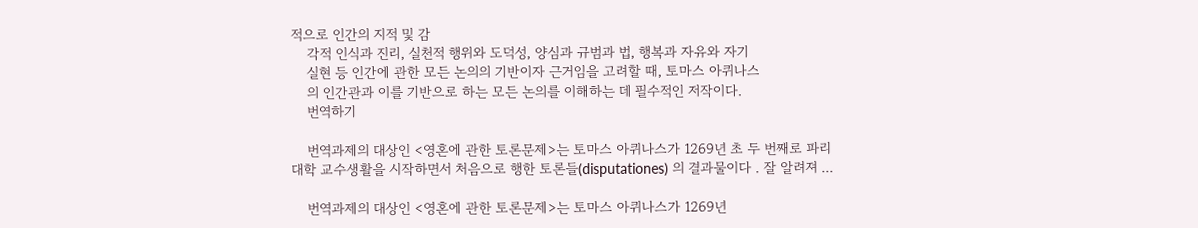적으로 인간의 지적 및 감
    각적 인식과 진리, 실천적 행위와 도덕성, 양심과 규범과 법, 행복과 자유와 자기
    실현 등 인간에 관한 모든 논의의 기반이자 근거임을 고려할 때, 토마스 아퀴나스
    의 인간관과 이를 기반으로 하는 모든 논의를 이해하는 데 필수적인 저작이다.
    번역하기

    번역과제의 대상인 <영혼에 관한 토론문제>는 토마스 아퀴나스가 1269년 초 두 번째로 파리대학 교수생활을 시작하면서 처음으로 행한 토론들(disputationes) 의 결과물이다 . 잘 알려져 ...

    번역과제의 대상인 <영혼에 관한 토론문제>는 토마스 아퀴나스가 1269년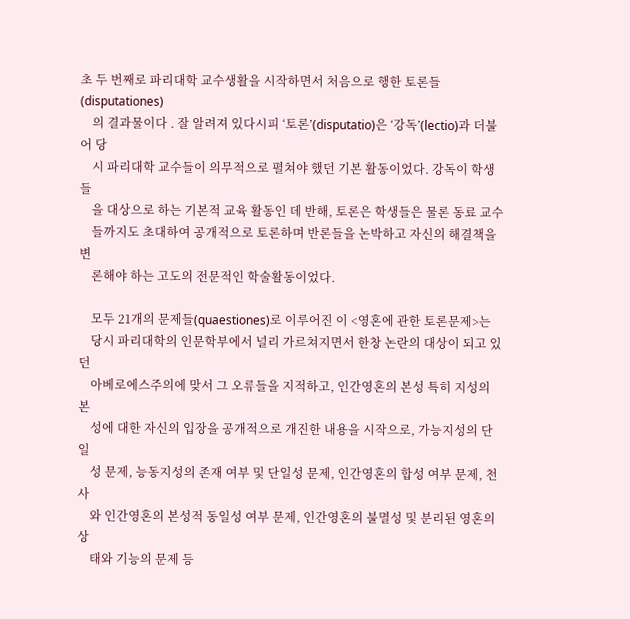초 두 번째로 파리대학 교수생활을 시작하면서 처음으로 행한 토론들(disputationes)
    의 결과물이다 . 잘 알려져 있다시피 ‘토론’(disputatio)은 ‘강독’(lectio)과 더불어 당
    시 파리대학 교수들이 의무적으로 펼쳐야 했던 기본 활동이었다. 강독이 학생들
    을 대상으로 하는 기본적 교육 활동인 데 반해, 토론은 학생들은 물론 동료 교수
    들까지도 초대하여 공개적으로 토론하며 반론들을 논박하고 자신의 해결책을 변
    론해야 하는 고도의 전문적인 학술활동이었다.

    모두 21개의 문제들(quaestiones)로 이루어진 이 <영혼에 관한 토론문제>는
    당시 파리대학의 인문학부에서 널리 가르쳐지면서 한창 논란의 대상이 되고 있던
    아베로에스주의에 맞서 그 오류들을 지적하고, 인간영혼의 본성 특히 지성의 본
    성에 대한 자신의 입장을 공개적으로 개진한 내용을 시작으로, 가능지성의 단일
    성 문제, 능동지성의 존재 여부 및 단일성 문제, 인간영혼의 합성 여부 문제, 천사
    와 인간영혼의 본성적 동일성 여부 문제, 인간영혼의 불멸성 및 분리된 영혼의 상
    태와 기능의 문제 등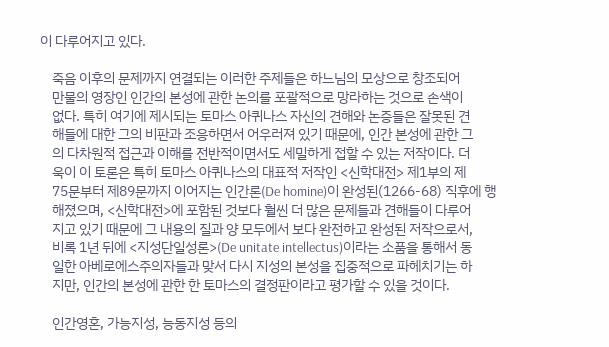이 다루어지고 있다.

    죽음 이후의 문제까지 연결되는 이러한 주제들은 하느님의 모상으로 창조되어
    만물의 영장인 인간의 본성에 관한 논의를 포괄적으로 망라하는 것으로 손색이
    없다. 특히 여기에 제시되는 토마스 아퀴나스 자신의 견해와 논증들은 잘못된 견
    해들에 대한 그의 비판과 조응하면서 어우러져 있기 때문에, 인간 본성에 관한 그
    의 다차원적 접근과 이해를 전반적이면서도 세밀하게 접할 수 있는 저작이다. 더
    욱이 이 토론은 특히 토마스 아퀴나스의 대표적 저작인 <신학대전> 제1부의 제
    75문부터 제89문까지 이어지는 인간론(De homine)이 완성된(1266-68) 직후에 행
    해졌으며, <신학대전>에 포함된 것보다 훨씬 더 많은 문제들과 견해들이 다루어
    지고 있기 때문에 그 내용의 질과 양 모두에서 보다 완전하고 완성된 저작으로서,
    비록 1년 뒤에 <지성단일성론>(De unitate intellectus)이라는 소품을 통해서 동
    일한 아베로에스주의자들과 맞서 다시 지성의 본성을 집중적으로 파헤치기는 하
    지만, 인간의 본성에 관한 한 토마스의 결정판이라고 평가할 수 있을 것이다.

    인간영혼, 가능지성, 능동지성 등의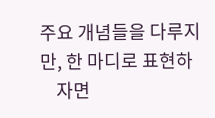주요 개념들을 다루지만, 한 마디로 표현하
    자면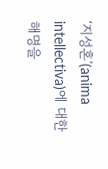‘지성혼’(anima intellectiva)에 대한 해명을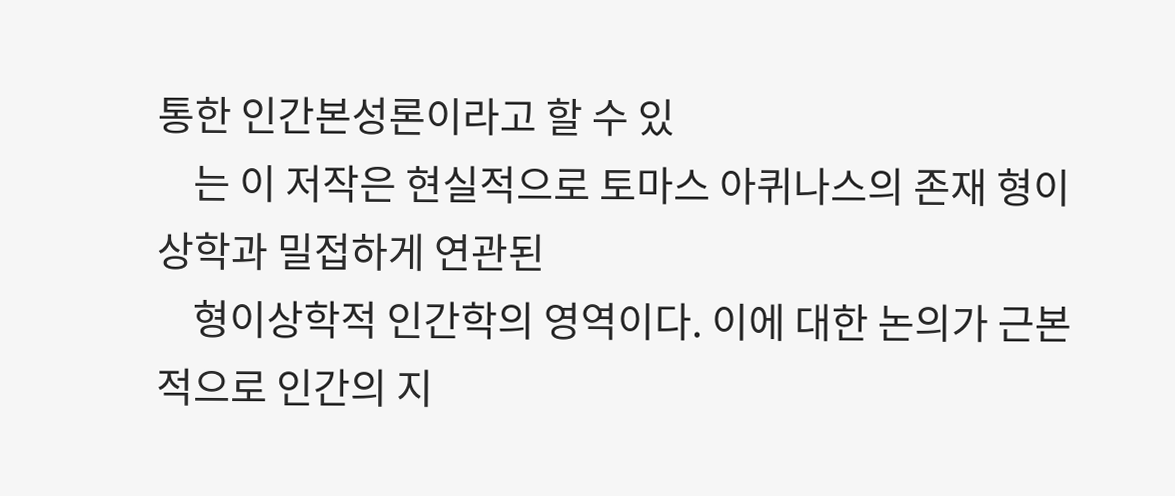통한 인간본성론이라고 할 수 있
    는 이 저작은 현실적으로 토마스 아퀴나스의 존재 형이상학과 밀접하게 연관된
    형이상학적 인간학의 영역이다. 이에 대한 논의가 근본적으로 인간의 지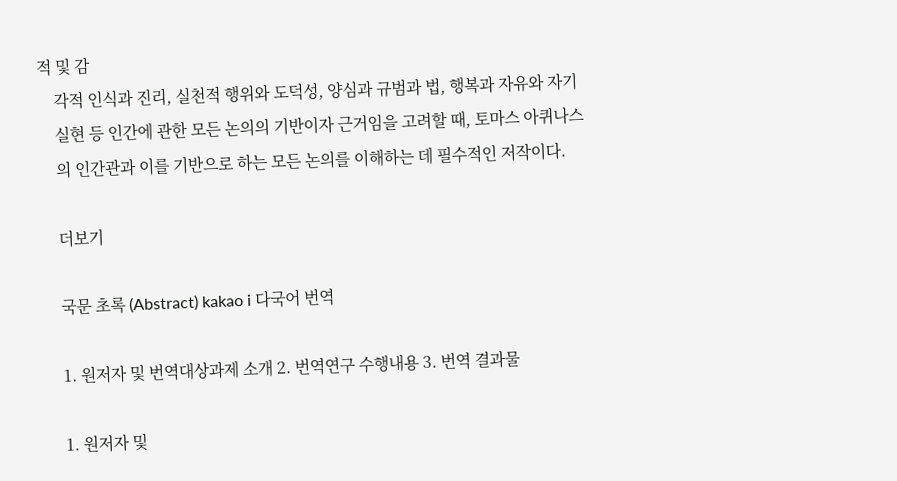적 및 감
    각적 인식과 진리, 실천적 행위와 도덕성, 양심과 규범과 법, 행복과 자유와 자기
    실현 등 인간에 관한 모든 논의의 기반이자 근거임을 고려할 때, 토마스 아퀴나스
    의 인간관과 이를 기반으로 하는 모든 논의를 이해하는 데 필수적인 저작이다.

    더보기

    국문 초록 (Abstract) kakao i 다국어 번역

    1. 원저자 및 번역대상과제 소개 2. 번역연구 수행내용 3. 번역 결과물

    1. 원저자 및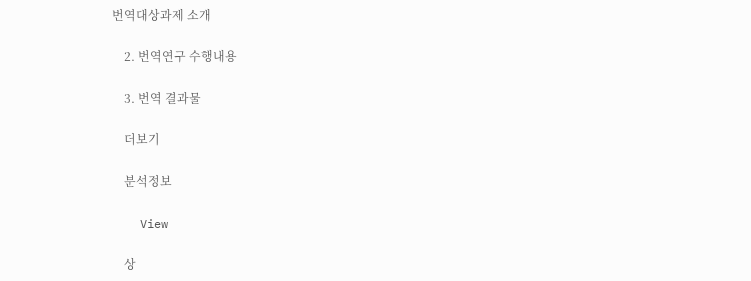번역대상과제 소개

    2. 번역연구 수행내용

    3. 번역 결과물

    더보기

    분석정보

    View

    상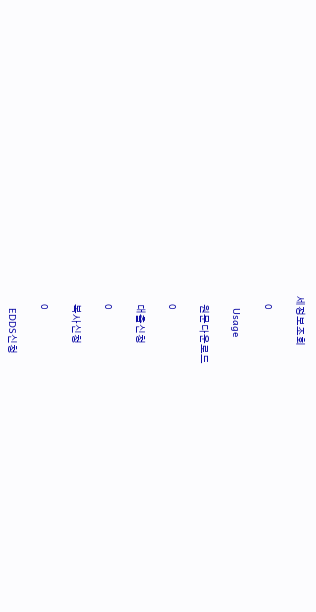세정보조회

    0

    Usage

    원문다운로드

    0

    대출신청

    0

    복사신청

    0

    EDDS신청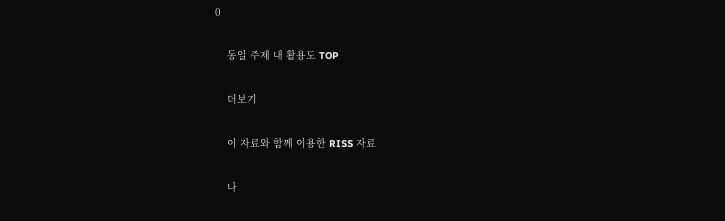0

    동일 주제 내 활용도 TOP

    더보기

    이 자료와 함께 이용한 RISS 자료

    나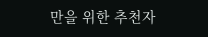만을 위한 추천자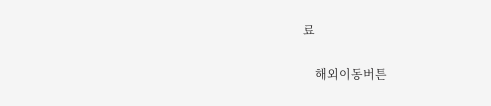료

    해외이동버튼